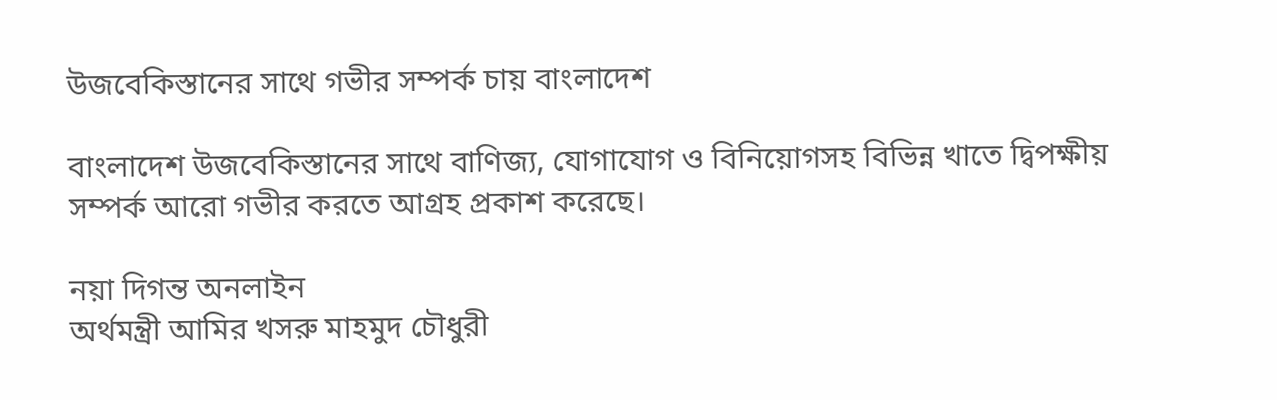উজবেকিস্তানের সাথে গভীর সম্পর্ক চায় বাংলাদেশ

বাংলাদেশ উজবেকিস্তানের সাথে বাণিজ্য, যোগাযোগ ও বিনিয়োগসহ বিভিন্ন খাতে দ্বিপক্ষীয় সম্পর্ক আরো গভীর করতে আগ্রহ প্রকাশ করেছে।

নয়া দিগন্ত অনলাইন
অর্থমন্ত্রী আমির খসরু মাহমুদ চৌধুরী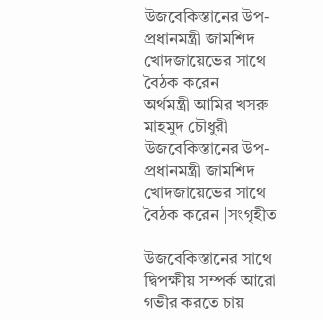উজবেকিস্তানের উপ-প্রধানমন্ত্রী জামশিদ খোদজায়েভের সাথে বৈঠক করেন
অর্থমন্ত্রী আমির খসরু মাহমুদ চৌধুরী উজবেকিস্তানের উপ-প্রধানমন্ত্রী জামশিদ খোদজায়েভের সাথে বৈঠক করেন |সংগৃহীত

উজবেকিস্তানের সাথে দ্বিপক্ষীয় সম্পর্ক আরো গভীর করতে চায়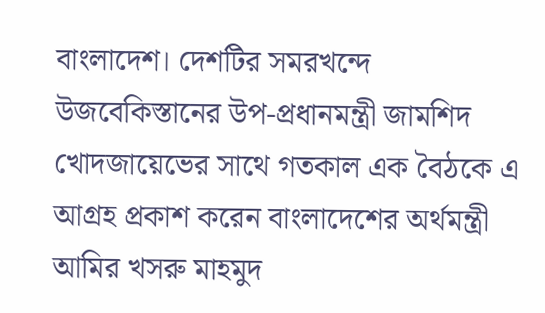বাংলাদেশ। দেশটির সমরখন্দে উজবেকিস্তানের উপ-প্রধানমন্ত্রী জামশিদ খোদজায়েভের সাথে গতকাল এক বৈঠকে এ আগ্রহ প্রকাশ করেন বাংলাদেশের অর্থমন্ত্রী আমির খসরু মাহমুদ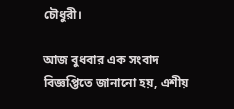চৌধুরী।

আজ বুধবার এক সংবাদ বিজ্ঞপ্তিতে জানানো হয়, এশীয়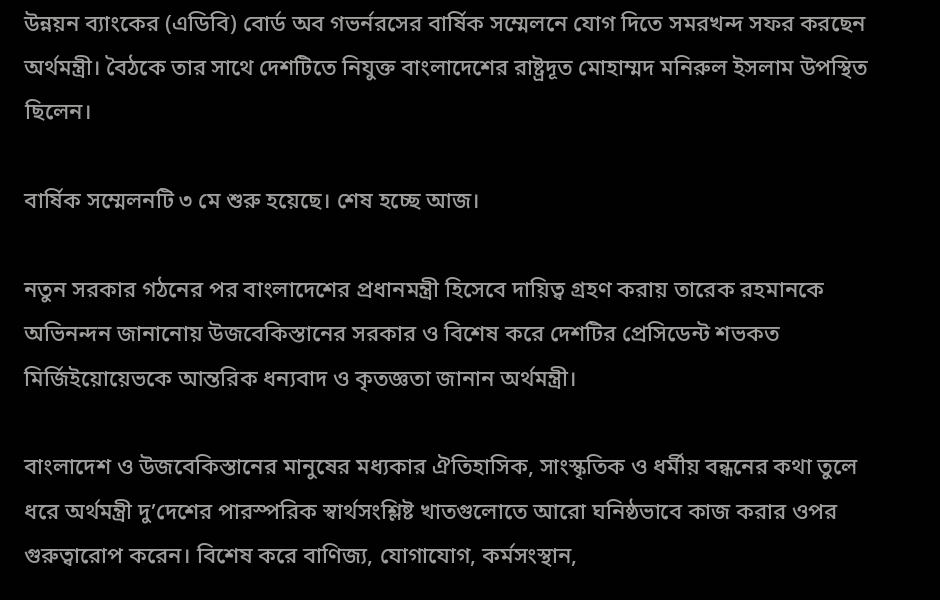উন্নয়ন ব্যাংকের (এডিবি) বোর্ড অব গভর্নরসের বার্ষিক সম্মেলনে যোগ দিতে সমরখন্দ সফর করছেন অর্থমন্ত্রী। বৈঠকে তার সাথে দেশটিতে নিযুক্ত বাংলাদেশের রাষ্ট্রদূত মোহাম্মদ মনিরুল ইসলাম উপস্থিত ছিলেন।

বার্ষিক সম্মেলনটি ৩ মে শুরু হয়েছে। শেষ হচ্ছে আজ।

নতুন সরকার গঠনের পর বাংলাদেশের প্রধানমন্ত্রী হিসেবে দায়িত্ব গ্রহণ করায় তারেক রহমানকে অভিনন্দন জানানোয় উজবেকিস্তানের সরকার ও বিশেষ করে দেশটির প্রেসিডেন্ট শভকত মির্জিইয়োয়েভকে আন্তরিক ধন্যবাদ ও কৃতজ্ঞতা জানান অর্থমন্ত্রী।

বাংলাদেশ ও উজবেকিস্তানের মানুষের মধ্যকার ঐতিহাসিক, সাংস্কৃতিক ও ধর্মীয় বন্ধনের কথা তুলে ধরে অর্থমন্ত্রী দু’দেশের পারস্পরিক স্বার্থসংশ্লিষ্ট খাতগুলোতে আরো ঘনিষ্ঠভাবে কাজ করার ওপর গুরুত্বারোপ করেন। বিশেষ করে বাণিজ্য, যোগাযোগ, কর্মসংস্থান,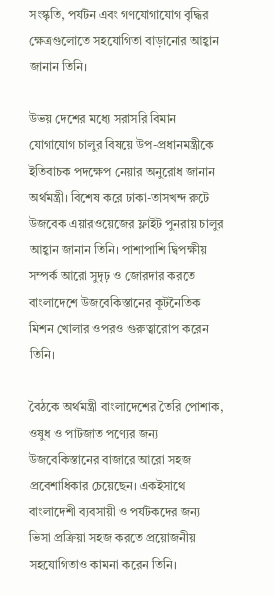সংস্কৃতি, পর্যটন এবং গণযোগাযোগ বৃদ্ধির ক্ষেত্রগুলোতে সহযোগিতা বাড়ানোর আহ্বান জানান তিনি।

উভয় দেশের মধ্যে সরাসরি বিমান যোগাযোগ চালুর বিষয়ে উপ-প্রধানমন্ত্রীকে ইতিবাচক পদক্ষেপ নেয়ার অনুরোধ জানান অর্থমন্ত্রী। বিশেষ করে ঢাকা-তাসখন্দ রুটে উজবেক এয়ারওয়েজের ফ্লাইট পুনরায় চালুর আহ্বান জানান তিনি। পাশাপাশি দ্বিপক্ষীয় সম্পর্ক আরো সুদৃঢ় ও জোরদার করতে বাংলাদেশে উজবেকিস্তানের কূটনৈতিক মিশন খোলার ওপরও গুরুত্বারোপ করেন তিনি।

বৈঠকে অর্থমন্ত্রী বাংলাদেশের তৈরি পোশাক, ওষুধ ও পাটজাত পণ্যের জন্য উজবেকিস্তানের বাজারে আরো সহজ প্রবেশাধিকার চেয়েছেন। একইসাথে বাংলাদেশী ব্যবসায়ী ও পর্যটকদের জন্য ভিসা প্রক্রিয়া সহজ করতে প্রয়োজনীয় সহযোগিতাও কামনা করেন তিনি।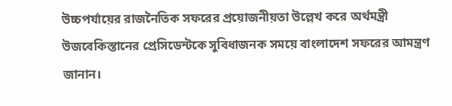উচ্চপর্যায়ের রাজনৈতিক সফরের প্রয়োজনীয়তা উল্লেখ করে অর্থমন্ত্রী উজবেকিস্তানের প্রেসিডেন্টকে সুবিধাজনক সময়ে বাংলাদেশ সফরের আমন্ত্রণ জানান।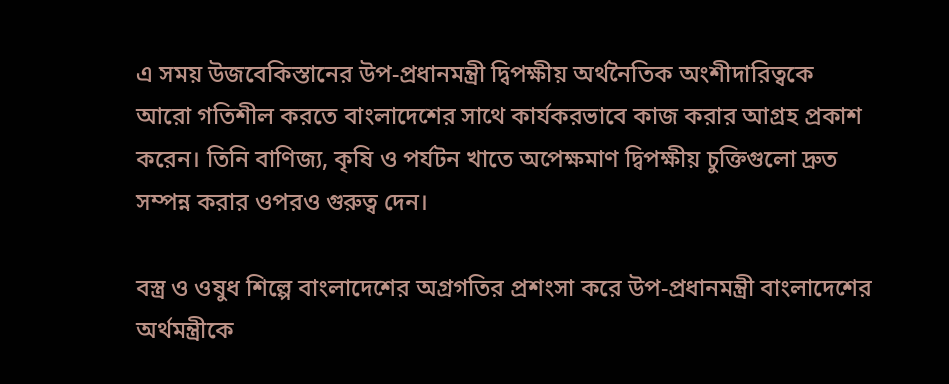এ সময় উজবেকিস্তানের উপ-প্রধানমন্ত্রী দ্বিপক্ষীয় অর্থনৈতিক অংশীদারিত্বকে আরো গতিশীল করতে বাংলাদেশের সাথে কার্যকরভাবে কাজ করার আগ্রহ প্রকাশ করেন। তিনি বাণিজ্য, কৃষি ও পর্যটন খাতে অপেক্ষমাণ দ্বিপক্ষীয় চুক্তিগুলো দ্রুত সম্পন্ন করার ওপরও গুরুত্ব দেন।

বস্ত্র ও ওষুধ শিল্পে বাংলাদেশের অগ্রগতির প্রশংসা করে উপ-প্রধানমন্ত্রী বাংলাদেশের অর্থমন্ত্রীকে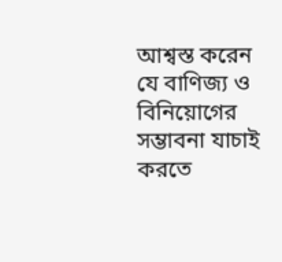আশ্বস্ত করেন যে বাণিজ্য ও বিনিয়োগের সম্ভাবনা যাচাই করতে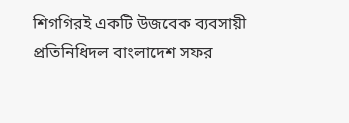শিগগিরই একটি উজবেক ব্যবসায়ী প্রতিনিধিদল বাংলাদেশ সফর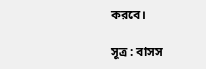করবে।

সূত্র : বাসস